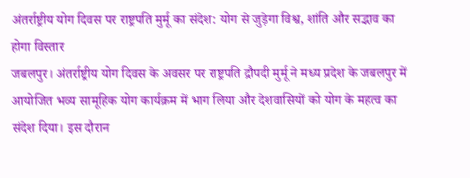अंतर्राष्ट्रीय योग दिवस पर राष्ट्रपति मुर्मू का संदेश: योग से जुड़ेगा विश्व, शांति और सद्भाव का होगा विस्तार
जबलपुर। अंतर्राष्ट्रीय योग दिवस के अवसर पर राष्ट्रपति द्रौपदी मुर्मू ने मध्य प्रदेश के जबलपुर में आयोजित भव्य सामूहिक योग कार्यक्रम में भाग लिया और देशवासियों को योग के महत्व का संदेश दिया। इस दौरान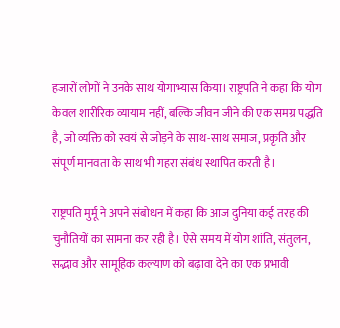हजारों लोगों ने उनके साथ योगाभ्यास किया। राष्ट्रपति ने कहा कि योग केवल शारीरिक व्यायाम नहीं, बल्कि जीवन जीने की एक समग्र पद्धति है, जो व्यक्ति को स्वयं से जोड़ने के साथ-साथ समाज, प्रकृति और संपूर्ण मानवता के साथ भी गहरा संबंध स्थापित करती है।

राष्ट्रपति मुर्मू ने अपने संबोधन में कहा कि आज दुनिया कई तरह की चुनौतियों का सामना कर रही है। ऐसे समय में योग शांति, संतुलन, सद्भाव और सामूहिक कल्याण को बढ़ावा देने का एक प्रभावी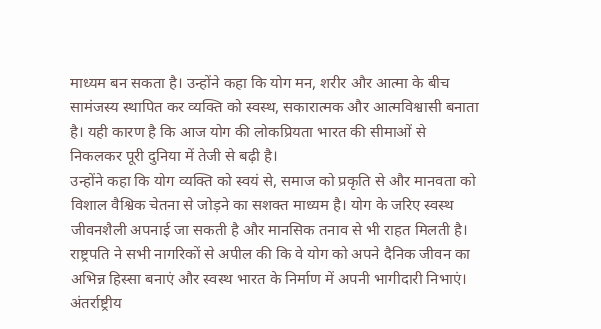माध्यम बन सकता है। उन्होंने कहा कि योग मन, शरीर और आत्मा के बीच सामंजस्य स्थापित कर व्यक्ति को स्वस्थ, सकारात्मक और आत्मविश्वासी बनाता है। यही कारण है कि आज योग की लोकप्रियता भारत की सीमाओं से निकलकर पूरी दुनिया में तेजी से बढ़ी है।
उन्होंने कहा कि योग व्यक्ति को स्वयं से, समाज को प्रकृति से और मानवता को विशाल वैश्विक चेतना से जोड़ने का सशक्त माध्यम है। योग के जरिए स्वस्थ जीवनशैली अपनाई जा सकती है और मानसिक तनाव से भी राहत मिलती है। राष्ट्रपति ने सभी नागरिकों से अपील की कि वे योग को अपने दैनिक जीवन का अभिन्न हिस्सा बनाएं और स्वस्थ भारत के निर्माण में अपनी भागीदारी निभाएं।
अंतर्राष्ट्रीय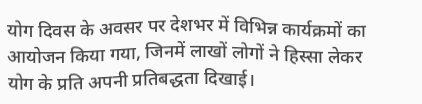योग दिवस के अवसर पर देशभर में विभिन्न कार्यक्रमों का आयोजन किया गया, जिनमें लाखों लोगों ने हिस्सा लेकर योग के प्रति अपनी प्रतिबद्धता दिखाई।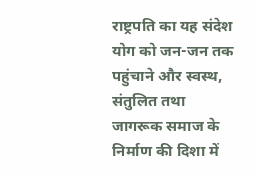राष्ट्रपति का यह संदेश योग को जन-जन तक पहुंचाने और स्वस्थ, संतुलित तथा जागरूक समाज के निर्माण की दिशा में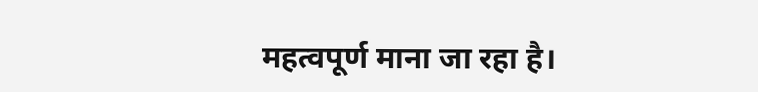महत्वपूर्ण माना जा रहा है।